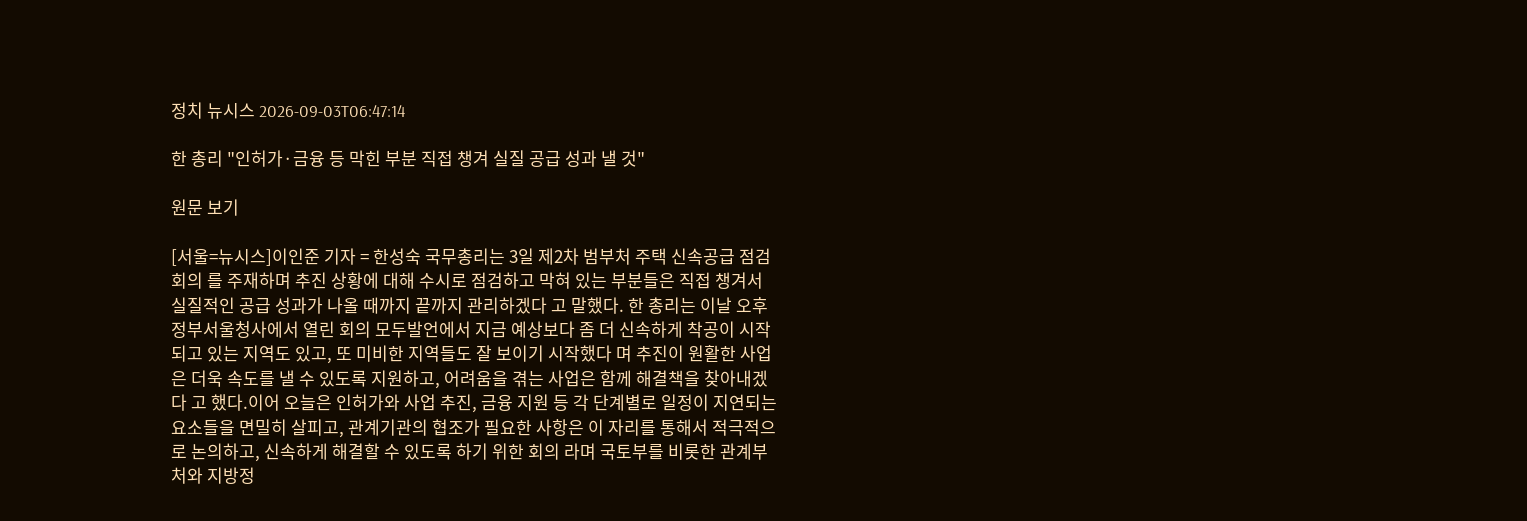정치 뉴시스 2026-09-03T06:47:14

한 총리 "인허가·금융 등 막힌 부분 직접 챙겨 실질 공급 성과 낼 것"

원문 보기

[서울=뉴시스]이인준 기자 = 한성숙 국무총리는 3일 제2차 범부처 주택 신속공급 점검회의 를 주재하며 추진 상황에 대해 수시로 점검하고 막혀 있는 부분들은 직접 챙겨서 실질적인 공급 성과가 나올 때까지 끝까지 관리하겠다 고 말했다. 한 총리는 이날 오후 정부서울청사에서 열린 회의 모두발언에서 지금 예상보다 좀 더 신속하게 착공이 시작되고 있는 지역도 있고, 또 미비한 지역들도 잘 보이기 시작했다 며 추진이 원활한 사업은 더욱 속도를 낼 수 있도록 지원하고, 어려움을 겪는 사업은 함께 해결책을 찾아내겠다 고 했다.이어 오늘은 인허가와 사업 추진, 금융 지원 등 각 단계별로 일정이 지연되는 요소들을 면밀히 살피고, 관계기관의 협조가 필요한 사항은 이 자리를 통해서 적극적으로 논의하고, 신속하게 해결할 수 있도록 하기 위한 회의 라며 국토부를 비롯한 관계부처와 지방정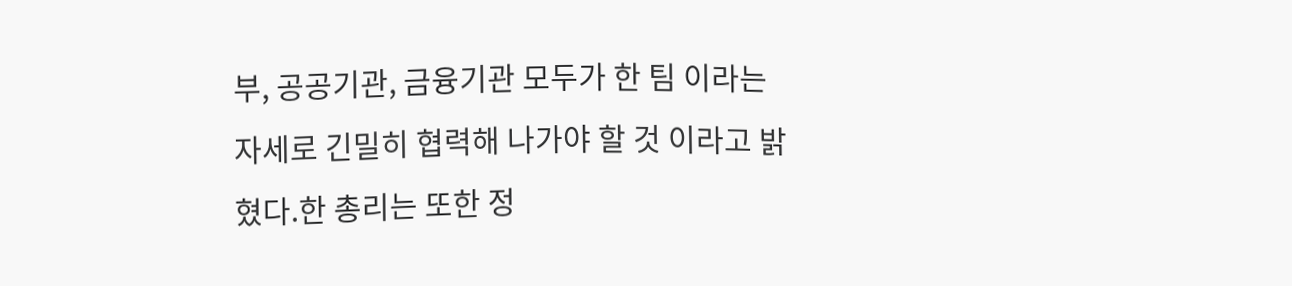부, 공공기관, 금융기관 모두가 한 팀 이라는 자세로 긴밀히 협력해 나가야 할 것 이라고 밝혔다.한 총리는 또한 정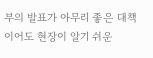부의 발표가 아무리 좋은 대책이어도 현장이 알기 쉬운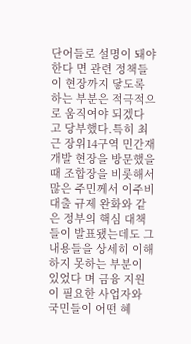단어들로 설명이 돼야 한다 면 관련 정책들이 현장까지 닿도록 하는 부분은 적극적으로 움직여야 되겠다 고 당부했다.특히 최근 장위14구역 민간재개발 현장을 방문했을 때 조합장을 비롯해서 많은 주민께서 이주비 대출 규제 완화와 같은 정부의 핵심 대책들이 발표됐는데도 그 내용들을 상세히 이해하지 못하는 부분이 있었다 며 금융 지원이 필요한 사업자와 국민들이 어떤 혜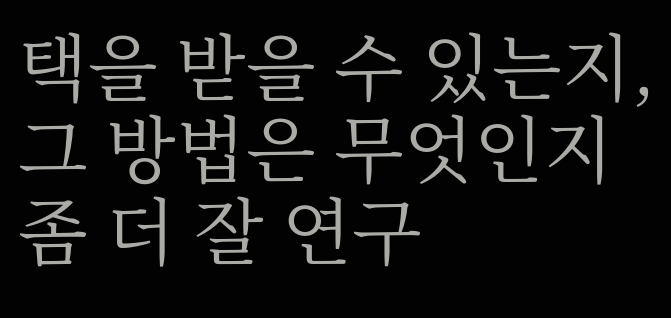택을 받을 수 있는지, 그 방법은 무엇인지 좀 더 잘 연구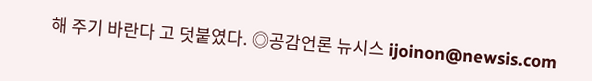해 주기 바란다 고 덧붙였다. ◎공감언론 뉴시스 ijoinon@newsis.com